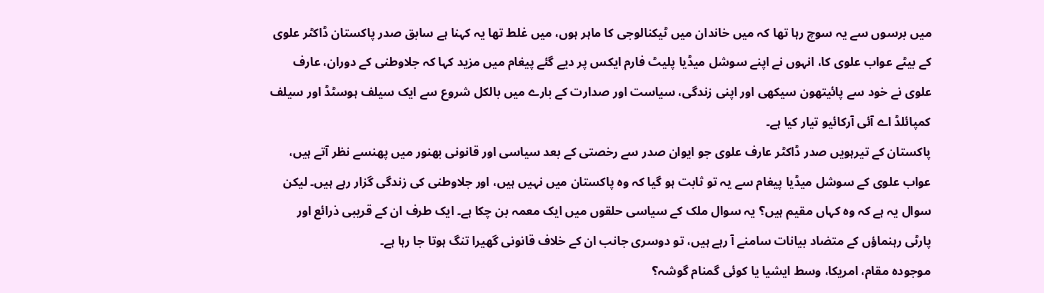میں برسوں سے یہ سوچ رہا تھا کہ میں خاندان میں ٹیکنالوجی کا ماہر ہوں، میں غلط تھا یہ کہنا ہے سابق صدر پاکستان ڈاکٹر علوی کے بیٹے عواب علوی کا، انہوں نے اپنے سوشل میڈیا پلیٹ فارم ایکس پر دیے گئے پیغام میں مزید کہا کہ جلاوطنی کے دوران، عارف علوی نے خود سے پائیتھون سیکھی اور اپنی زندگی، سیاست اور صدارت کے بارے میں بالکل شروع سے ایک سیلف ہوسٹڈ اور سیلف کمپائلڈ اے آئی آرکائیو تیار کیا ہے۔
پاکستان کے تیرہویں صدر ڈاکٹر عارف علوی جو ایوان صدر سے رخصتی کے بعد سیاسی اور قانونی بھنور میں پھنسے نظر آتے ہیں، عواب علوی کے سوشل میڈیا پیغام سے یہ تو ثابت ہو گیا کہ وہ پاکستان میں نہیں ہیں، اور جلاوطنی کی زندگی گزار رہے ہیں۔ لیکن سوال یہ ہے کہ وہ کہاں مقیم ہیں؟ یہ سوال ملک کے سیاسی حلقوں میں ایک معمہ بن چکا ہے۔ ایک طرف ان کے قریبی ذرائع اور پارٹی رہنماؤں کے متضاد بیانات سامنے آ رہے ہیں، تو دوسری جانب ان کے خلاف قانونی گھیرا تنگ ہوتا جا رہا ہے۔
موجودہ مقام، امریکا، وسط ایشیا یا کوئی گمنام گوشہ؟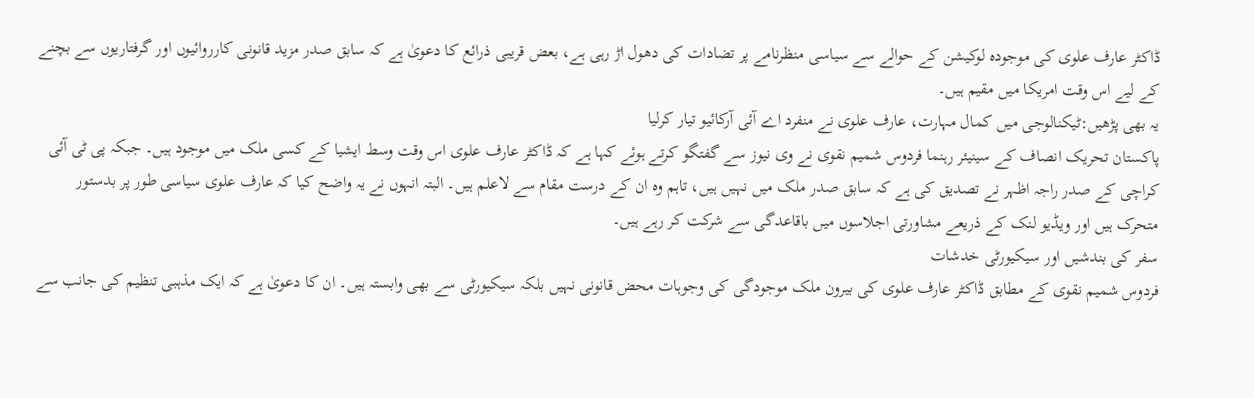ڈاکٹر عارف علوی کی موجودہ لوکیشن کے حوالے سے سیاسی منظرنامے پر تضادات کی دھول اڑ رہی ہے، بعض قریبی ذرائع کا دعویٰ ہے کہ سابق صدر مزید قانونی کارروائیوں اور گرفتاریوں سے بچنے کے لیے اس وقت امریکا میں مقیم ہیں۔
یہ بھی پڑھیں:ٹیکنالوجی میں کمال مہارت، عارف علوی نے منفرد اے آئی آرکائیو تیار کرلیا
پاکستان تحریک انصاف کے سینیئر رہنما فردوس شمیم نقوی نے وی نیوز سے گفتگو کرتے ہوئے کہا ہے کہ ڈاکٹر عارف علوی اس وقت وسط ایشیا کے کسی ملک میں موجود ہیں۔ جبکہ پی ٹی آئی کراچی کے صدر راجہ اظہر نے تصدیق کی ہے کہ سابق صدر ملک میں نہیں ہیں، تاہم وہ ان کے درست مقام سے لاعلم ہیں۔ البتہ انہوں نے یہ واضح کیا کہ عارف علوی سیاسی طور پر بدستور متحرک ہیں اور ویڈیو لنک کے ذریعے مشاورتی اجلاسوں میں باقاعدگی سے شرکت کر رہے ہیں۔
سفر کی بندشیں اور سیکیورٹی خدشات
فردوس شمیم نقوی کے مطابق ڈاکٹر عارف علوی کی بیرون ملک موجودگی کی وجوہات محض قانونی نہیں بلکہ سیکیورٹی سے بھی وابستہ ہیں۔ ان کا دعویٰ ہے کہ ایک مذہبی تنظیم کی جانب سے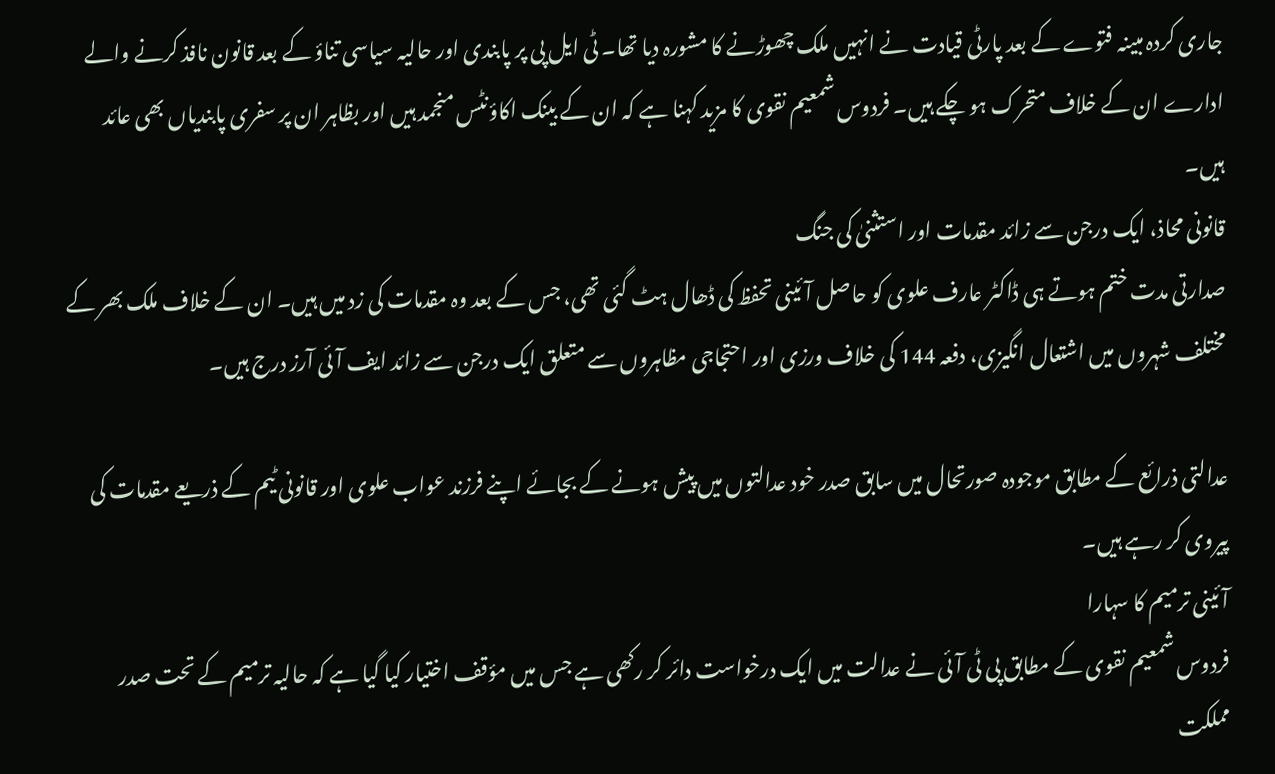جاری کردہ مبینہ فتوے کے بعد پارٹی قیادت نے انہیں ملک چھوڑنے کا مشورہ دیا تھا۔ ٹی ایل پی پر پابندی اور حالیہ سیاسی تناؤ کے بعد قانون نافذ کرنے والے ادارے ان کے خلاف متحرک ہو چکے ہیں۔ فردوس شمعیم نقوی کا مزید کہنا ہے کہ ان کے بینک اکاؤنٹس منجمد ہیں اور بظاہر ان پر سفری پابندیاں بھی عائد ہیں۔
قانونی محاذ، ایک درجن سے زائد مقدمات اور استثنیٰ کی جنگ
صدارتی مدت ختم ہوتے ہی ڈاکٹر عارف علوی کو حاصل آئینی تحفظ کی ڈھال ہٹ گئی تھی، جس کے بعد وہ مقدمات کی زد میں ہیں۔ ان کے خلاف ملک بھر کے مختلف شہروں میں اشتعال انگیزی، دفعہ 144 کی خلاف ورزی اور احتجاجی مظاہروں سے متعلق ایک درجن سے زائد ایف آئی آرز درج ہیں۔

عدالتی ذرائع کے مطابق موجودہ صورتحال میں سابق صدر خود عدالتوں میں پیش ہونے کے بجائے اپنے فرزند عواب علوی اور قانونی ٹیم کے ذریعے مقدمات کی پیروی کر رہے ہیں۔
آئینی ترمیم کا سہارا
فردوس شمعیم نقوی کے مطابق پی ٹی آئی نے عدالت میں ایک درخواست دائر کر رکھی ہے جس میں مؤقف اختیار کیا گیا ہے کہ حالیہ ترمیم کے تحت صدر مملکت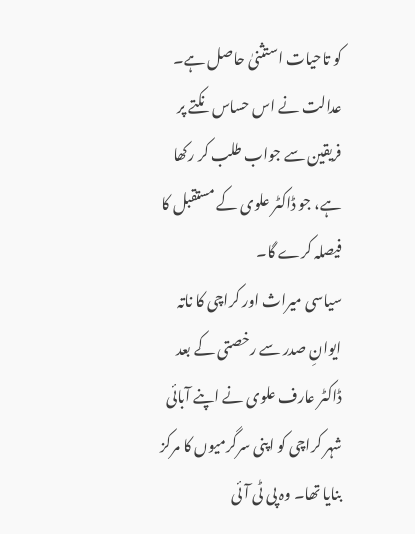کو تاحیات استثنیٰ حاصل ہے۔ عدالت نے اس حساس نکتے پر فریقین سے جواب طلب کر رکھا ہے، جو ڈاکٹر علوی کے مستقبل کا فیصلہ کرے گا۔
سیاسی میراث اور کراچی کا ناتہ
ایوانِ صدر سے رخصتی کے بعد ڈاکٹر عارف علوی نے اپنے آبائی شہر کراچی کو اپنی سرگرمیوں کا مرکز بنایا تھا۔ وہ پی ٹی آئی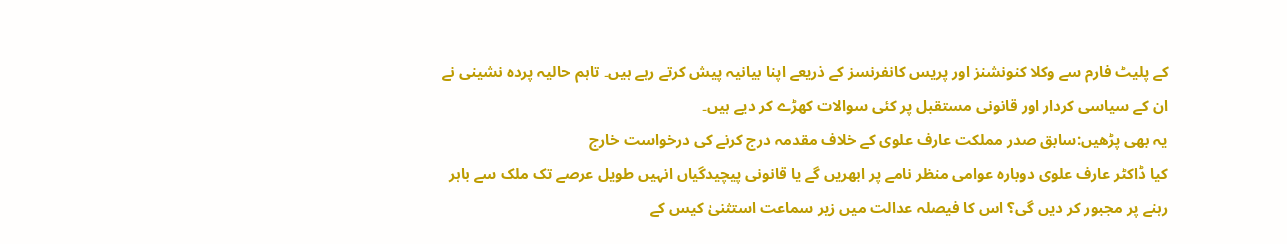کے پلیٹ فارم سے وکلا کنونشنز اور پریس کانفرنسز کے ذریعے اپنا بیانیہ پیش کرتے رہے ہیں۔ تاہم حالیہ پردہ نشینی نے ان کے سیاسی کردار اور قانونی مستقبل پر کئی سوالات کھڑے کر دیے ہیں۔
یہ بھی پڑھیں:سابق صدر مملکت عارف علوی کے خلاف مقدمہ درج کرنے کی درخواست خارج
کیا ڈاکٹر عارف علوی دوبارہ عوامی منظر نامے پر ابھریں گے یا قانونی پیچیدگیاں انہیں طویل عرصے تک ملک سے باہر رہنے پر مجبور کر دیں گی؟ اس کا فیصلہ عدالت میں زیر سماعت استثنیٰ کیس کے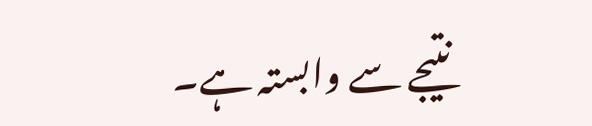نتیجے سے وابستہ ہے۔